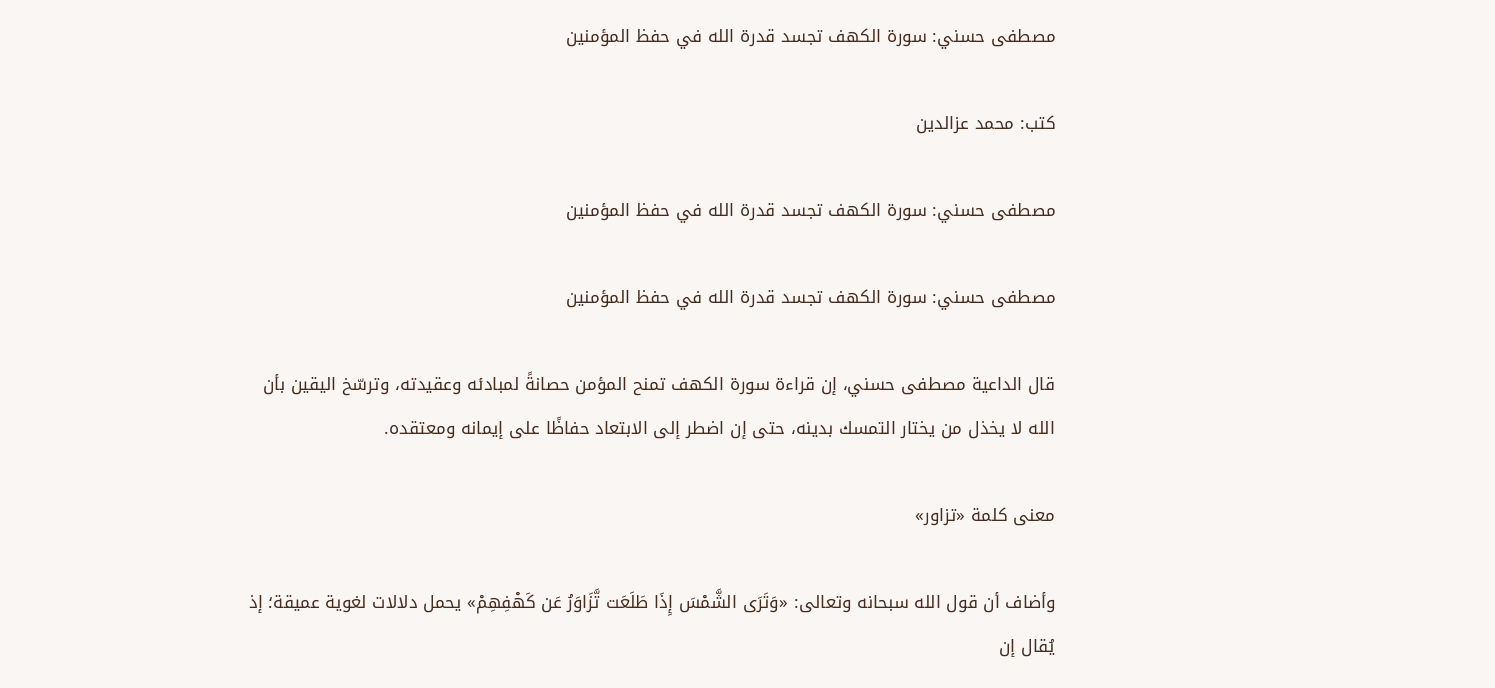مصطفى حسني: سورة الكهف تجسد قدرة الله في حفظ المؤمنين

كتب: محمد عزالدين

مصطفى حسني: سورة الكهف تجسد قدرة الله في حفظ المؤمنين

مصطفى حسني: سورة الكهف تجسد قدرة الله في حفظ المؤمنين

قال الداعية مصطفى حسني، إن قراءة سورة الكهف تمنح المؤمن حصانةً لمبادئه وعقيدته، وترسّخ اليقين بأن الله لا يخذل من يختار التمسك بدينه، حتى إن اضطر إلى الابتعاد حفاظًا على إيمانه ومعتقده.

معنى كلمة «تزاور»

وأضاف أن قول الله سبحانه وتعالى: «وَتَرَى الشَّمْسَ إِذَا طَلَعَت تَّزَاوَرُ عَن كَهْفِهِمْ» يحمل دلالات لغوية عميقة؛ إذ يُقال إن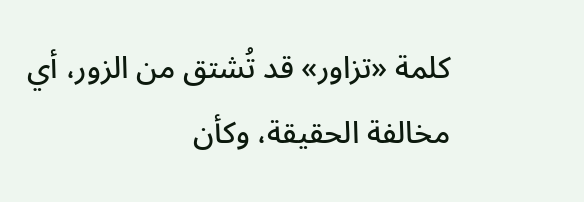كلمة «تزاور» قد تُشتق من الزور، أي مخالفة الحقيقة، وكأن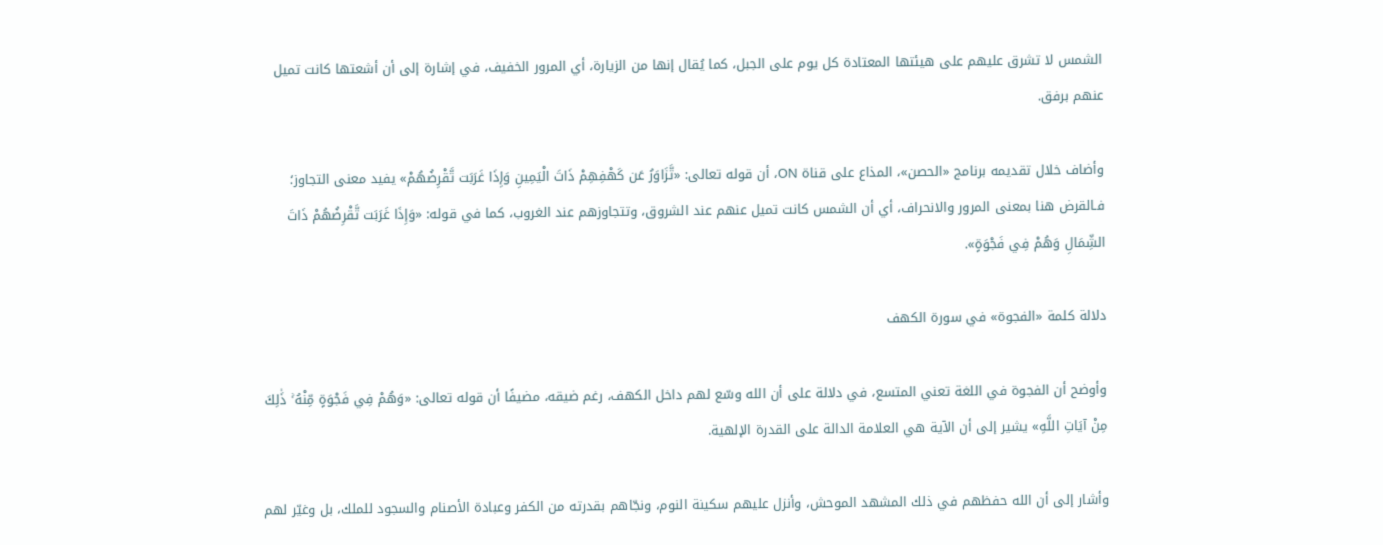الشمس لا تشرق عليهم على هيئتها المعتادة كل يوم على الجبل، كما يُقال إنها من الزيارة، أي المرور الخفيف، في إشارة إلى أن أشعتها كانت تميل عنهم برفق.

وأضاف خلال تقديمه برنامج «الحصن»، المذاع على قناة ON، أن قوله تعالى: «تَّزَاوَرُ عَن كَهْفِهِمْ ذَاتَ الْيَمِينِ وَإِذَا غَرَبَت تَّقْرِضُهُمْ» يفيد معنى التجاوز؛ فـالقرض هنا بمعنى المرور والانحراف، أي أن الشمس كانت تميل عنهم عند الشروق، وتتجاوزهم عند الغروب، كما في قوله: «وَإِذَا غَرَبَت تَّقْرِضُهُمْ ذَاتَ الشِّمَالِ وَهُمْ فِي فَجْوَةٍ».

دلالة كلمة «الفجوة» في سورة الكهف

وأوضح أن الفجوة في اللغة تعني المتسع، في دلالة على أن الله وسّع لهم داخل الكهف، رغم ضيقه، مضيفًا أن قوله تعالى: «وَهُمْ فِي فَجْوَةٍ مِّنْهُ ۚ ذَٰلِكَ مِنْ آيَاتِ اللَّهِ» يشير إلى أن الآية هي العلامة الدالة على القدرة الإلهية.

وأشار إلى أن الله حفظهم في ذلك المشهد الموحش، وأنزل عليهم سكينة النوم، ونجّاهم بقدرته من الكفر وعبادة الأصنام والسجود للملك، بل وغيّر لهم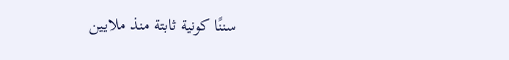سننًا كونية ثابتة منذ ملايين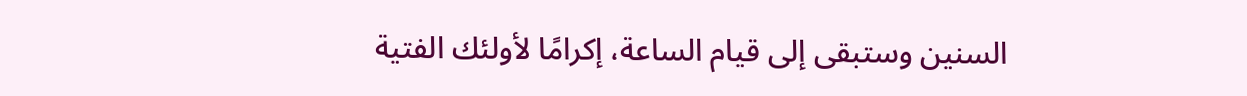السنين وستبقى إلى قيام الساعة، إكرامًا لأولئك الفتية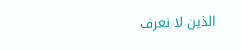الذين لا نعرف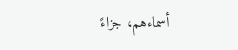أسماءهم، جزاءً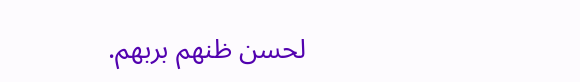لحسن ظنهم بربهم.